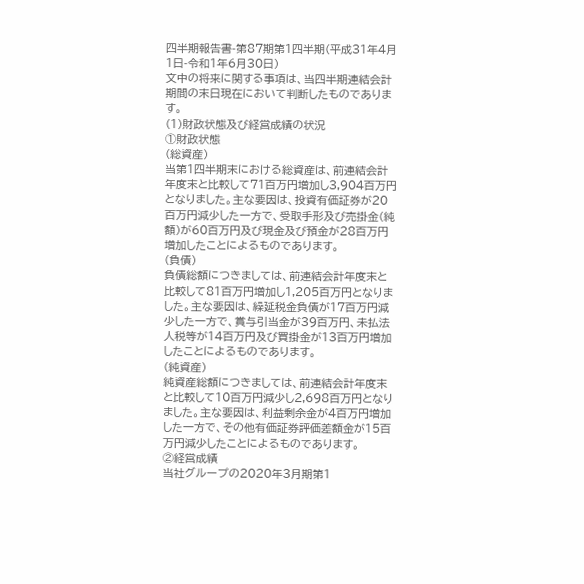四半期報告書-第87期第1四半期(平成31年4月1日-令和1年6月30日)
文中の将来に関する事項は、当四半期連結会計期間の末日現在において判断したものであります。
(1)財政状態及び経営成績の状況
①財政状態
(総資産)
当第1四半期末における総資産は、前連結会計年度末と比較して71百万円増加し3,904百万円となりました。主な要因は、投資有価証券が20百万円減少した一方で、受取手形及び売掛金(純額)が60百万円及び現金及び預金が28百万円増加したことによるものであります。
(負債)
負債総額につきましては、前連結会計年度末と比較して81百万円増加し1,205百万円となりました。主な要因は、繰延税金負債が17百万円減少した一方で、賞与引当金が39百万円、未払法人税等が14百万円及び買掛金が13百万円増加したことによるものであります。
(純資産)
純資産総額につきましては、前連結会計年度末と比較して10百万円減少し2,698百万円となりました。主な要因は、利益剰余金が4百万円増加した一方で、その他有価証券評価差額金が15百万円減少したことによるものであります。
②経営成績
当社グループの2020年3月期第1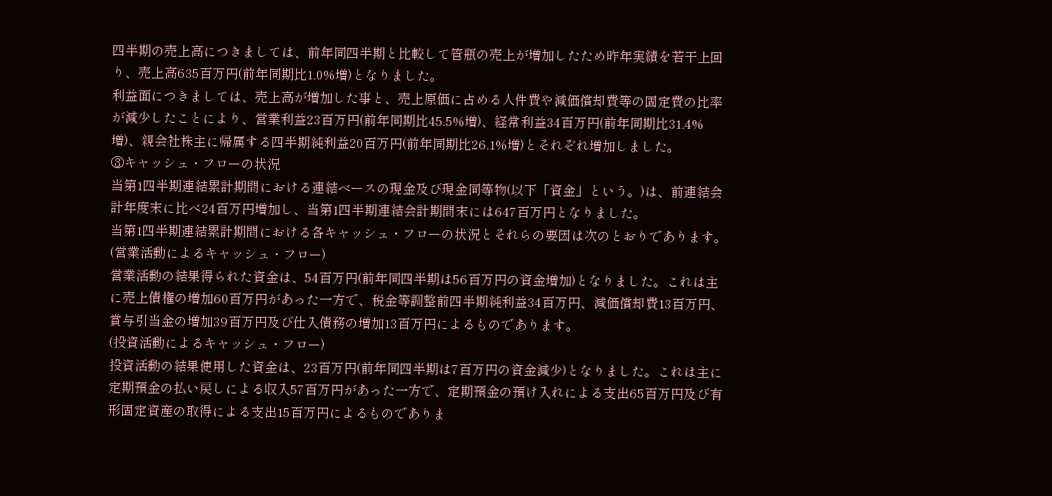四半期の売上高につきましては、前年同四半期と比較して管瓶の売上が増加したため昨年実績を若干上回り、売上高635百万円(前年同期比1.0%増)となりました。
利益面につきましては、売上高が増加した事と、売上原価に占める人件費や減価償却費等の固定費の比率が減少したことにより、営業利益23百万円(前年同期比45.5%増)、経常利益34百万円(前年同期比31.4%増)、親会社株主に帰属する四半期純利益20百万円(前年同期比26.1%増)とそれぞれ増加しました。
③キャッシュ・フローの状況
当第1四半期連結累計期間における連結ベースの現金及び現金同等物(以下「資金」という。)は、前連結会計年度末に比べ24百万円増加し、当第1四半期連結会計期間末には647百万円となりました。
当第1四半期連結累計期間における各キャッシュ・フローの状況とそれらの要因は次のとおりであります。
(営業活動によるキャッシュ・フロー)
営業活動の結果得られた資金は、54百万円(前年同四半期は56百万円の資金増加)となりました。これは主に売上債権の増加60百万円があった一方で、税金等調整前四半期純利益34百万円、減価償却費13百万円、賞与引当金の増加39百万円及び仕入債務の増加13百万円によるものであります。
(投資活動によるキャッシュ・フロー)
投資活動の結果使用した資金は、23百万円(前年同四半期は7百万円の資金減少)となりました。これは主に定期預金の払い戻しによる収入57百万円があった一方で、定期預金の預け入れによる支出65百万円及び有形固定資産の取得による支出15百万円によるものでありま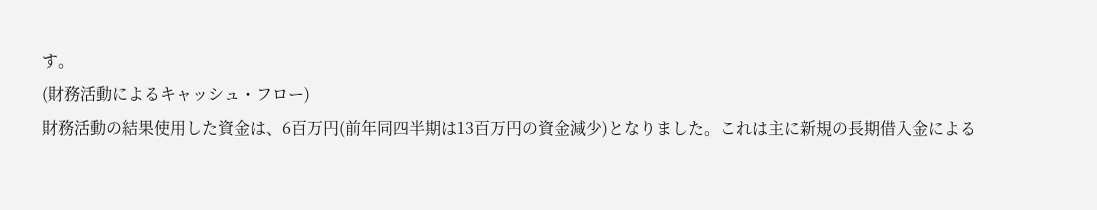す。
(財務活動によるキャッシュ・フロー)
財務活動の結果使用した資金は、6百万円(前年同四半期は13百万円の資金減少)となりました。これは主に新規の長期借入金による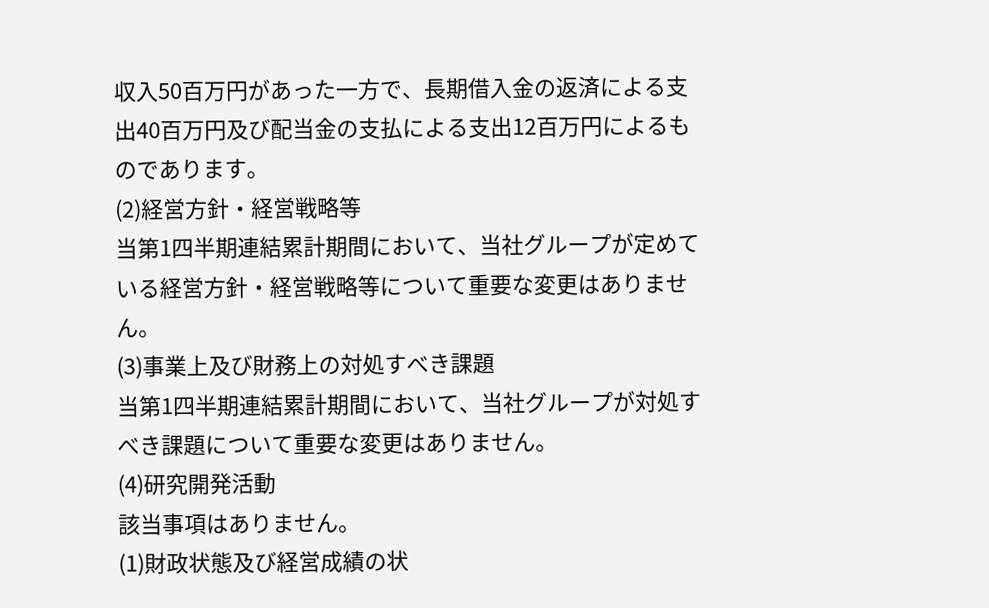収入50百万円があった一方で、長期借入金の返済による支出40百万円及び配当金の支払による支出12百万円によるものであります。
(2)経営方針・経営戦略等
当第1四半期連結累計期間において、当社グループが定めている経営方針・経営戦略等について重要な変更はありません。
(3)事業上及び財務上の対処すべき課題
当第1四半期連結累計期間において、当社グループが対処すべき課題について重要な変更はありません。
(4)研究開発活動
該当事項はありません。
(1)財政状態及び経営成績の状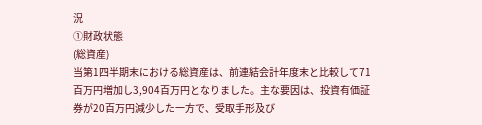況
①財政状態
(総資産)
当第1四半期末における総資産は、前連結会計年度末と比較して71百万円増加し3,904百万円となりました。主な要因は、投資有価証券が20百万円減少した一方で、受取手形及び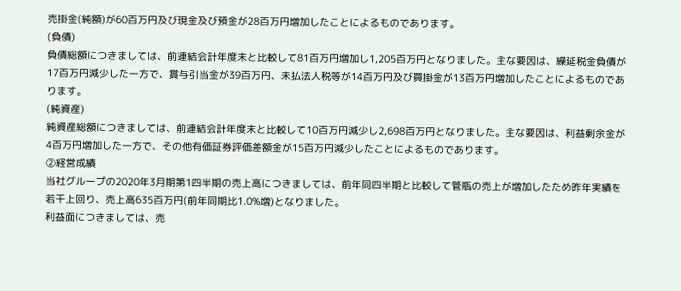売掛金(純額)が60百万円及び現金及び預金が28百万円増加したことによるものであります。
(負債)
負債総額につきましては、前連結会計年度末と比較して81百万円増加し1,205百万円となりました。主な要因は、繰延税金負債が17百万円減少した一方で、賞与引当金が39百万円、未払法人税等が14百万円及び買掛金が13百万円増加したことによるものであります。
(純資産)
純資産総額につきましては、前連結会計年度末と比較して10百万円減少し2,698百万円となりました。主な要因は、利益剰余金が4百万円増加した一方で、その他有価証券評価差額金が15百万円減少したことによるものであります。
②経営成績
当社グループの2020年3月期第1四半期の売上高につきましては、前年同四半期と比較して管瓶の売上が増加したため昨年実績を若干上回り、売上高635百万円(前年同期比1.0%増)となりました。
利益面につきましては、売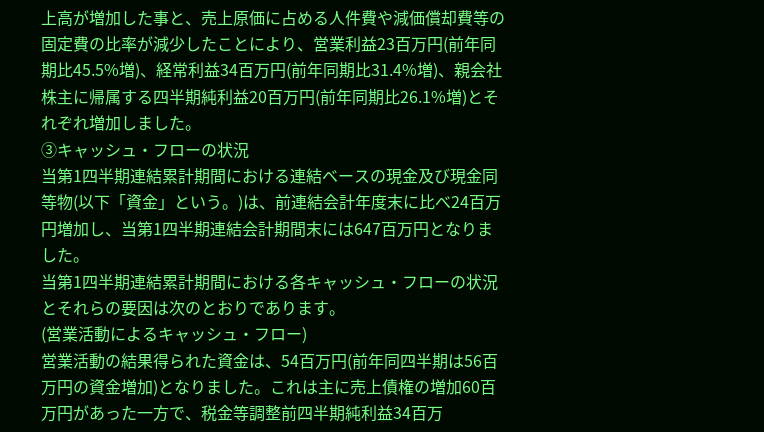上高が増加した事と、売上原価に占める人件費や減価償却費等の固定費の比率が減少したことにより、営業利益23百万円(前年同期比45.5%増)、経常利益34百万円(前年同期比31.4%増)、親会社株主に帰属する四半期純利益20百万円(前年同期比26.1%増)とそれぞれ増加しました。
③キャッシュ・フローの状況
当第1四半期連結累計期間における連結ベースの現金及び現金同等物(以下「資金」という。)は、前連結会計年度末に比べ24百万円増加し、当第1四半期連結会計期間末には647百万円となりました。
当第1四半期連結累計期間における各キャッシュ・フローの状況とそれらの要因は次のとおりであります。
(営業活動によるキャッシュ・フロー)
営業活動の結果得られた資金は、54百万円(前年同四半期は56百万円の資金増加)となりました。これは主に売上債権の増加60百万円があった一方で、税金等調整前四半期純利益34百万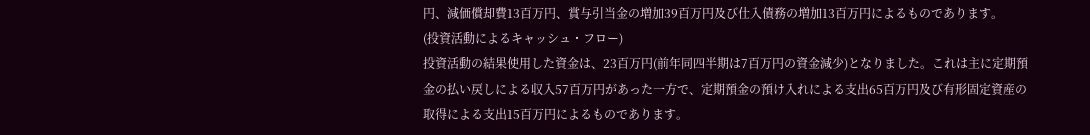円、減価償却費13百万円、賞与引当金の増加39百万円及び仕入債務の増加13百万円によるものであります。
(投資活動によるキャッシュ・フロー)
投資活動の結果使用した資金は、23百万円(前年同四半期は7百万円の資金減少)となりました。これは主に定期預金の払い戻しによる収入57百万円があった一方で、定期預金の預け入れによる支出65百万円及び有形固定資産の取得による支出15百万円によるものであります。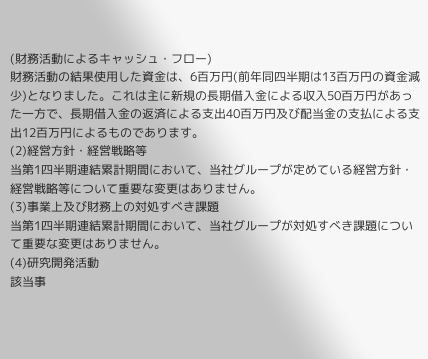(財務活動によるキャッシュ・フロー)
財務活動の結果使用した資金は、6百万円(前年同四半期は13百万円の資金減少)となりました。これは主に新規の長期借入金による収入50百万円があった一方で、長期借入金の返済による支出40百万円及び配当金の支払による支出12百万円によるものであります。
(2)経営方針・経営戦略等
当第1四半期連結累計期間において、当社グループが定めている経営方針・経営戦略等について重要な変更はありません。
(3)事業上及び財務上の対処すべき課題
当第1四半期連結累計期間において、当社グループが対処すべき課題について重要な変更はありません。
(4)研究開発活動
該当事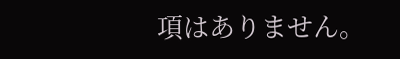項はありません。